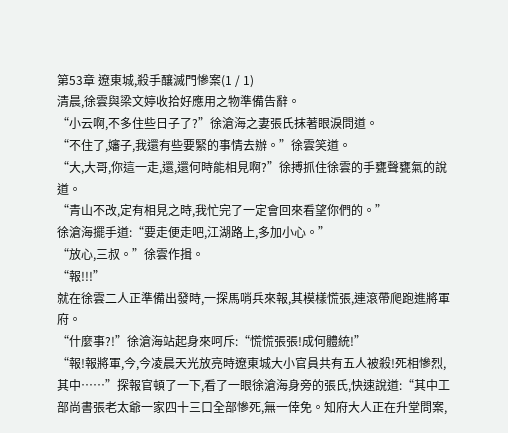第53章 遼東城,殺手釀滅門慘案(1 / 1)
清晨,徐雲與梁文婷收拾好應用之物準備告辭。
“小云啊,不多住些日子了?”徐滄海之妻張氏抹著眼淚問道。
“不住了,嬸子,我還有些要緊的事情去辦。”徐雲笑道。
“大,大哥,你這一走,還,還何時能相見啊?”徐搏抓住徐雲的手甕聲甕氣的說道。
“青山不改,定有相見之時,我忙完了一定會回來看望你們的。”
徐滄海擺手道:“要走便走吧,江湖路上,多加小心。”
“放心,三叔。”徐雲作揖。
“報!!!”
就在徐雲二人正準備出發時,一探馬哨兵來報,其模樣慌張,連滾帶爬跑進將軍府。
“什麼事?!”徐滄海站起身來呵斥:“慌慌張張!成何體統!”
“報!報將軍,今,今凌晨天光放亮時遼東城大小官員共有五人被殺!死相慘烈,其中……”探報官頓了一下,看了一眼徐滄海身旁的張氏,快速說道:“其中工部尚書張老太爺一家四十三口全部慘死,無一倖免。知府大人正在升堂問案,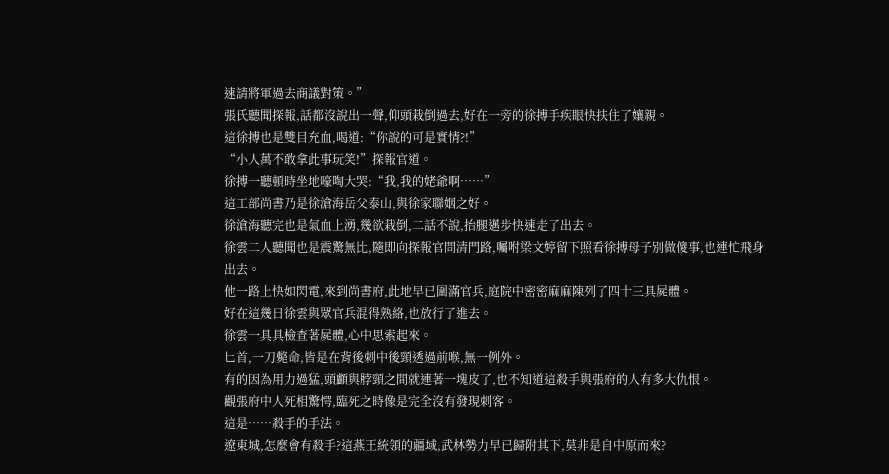速請將軍過去商議對策。”
張氏聽聞探報,話都沒說出一聲,仰頭栽倒過去,好在一旁的徐搏手疾眼快扶住了孃親。
這徐搏也是雙目充血,喝道:“你說的可是實情?!”
“小人萬不敢拿此事玩笑!”探報官道。
徐搏一聽頓時坐地嚎啕大哭:“我,我的姥爺啊……”
這工部尚書乃是徐滄海岳父泰山,與徐家聯姻之好。
徐滄海聽完也是氣血上湧,幾欲栽倒,二話不說,抬腿邁步快速走了出去。
徐雲二人聽聞也是震驚無比,隨即向探報官問清門路,囑咐梁文婷留下照看徐搏母子別做傻事,也連忙飛身出去。
他一路上快如閃電,來到尚書府,此地早已圍滿官兵,庭院中密密麻麻陳列了四十三具屍體。
好在這幾日徐雲與眾官兵混得熟絡,也放行了進去。
徐雲一具具檢查著屍體,心中思索起來。
匕首,一刀斃命,皆是在背後刺中後頸透過前喉,無一例外。
有的因為用力過猛,頭顱與脖頸之間就連著一塊皮了,也不知道這殺手與張府的人有多大仇恨。
觀張府中人死相驚愕,臨死之時像是完全沒有發現刺客。
這是……殺手的手法。
遼東城,怎麼會有殺手?這燕王統領的疆域,武林勢力早已歸附其下,莫非是自中原而來?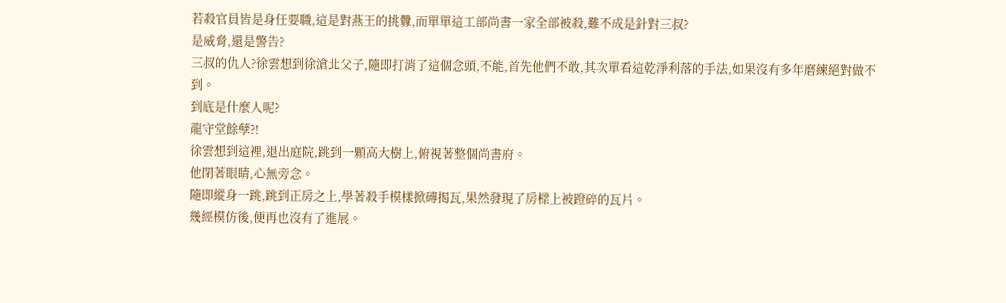若殺官員皆是身任要職,這是對燕王的挑釁,而單單這工部尚書一家全部被殺,難不成是針對三叔?
是威脅,還是警告?
三叔的仇人?徐雲想到徐滄北父子,隨即打消了這個念頭,不能,首先他們不敢,其次單看這乾淨利落的手法,如果沒有多年磨練絕對做不到。
到底是什麼人呢?
龍守堂餘孽?!
徐雲想到這裡,退出庭院,跳到一顆高大樹上,俯視著整個尚書府。
他閉著眼睛,心無旁念。
隨即縱身一跳,跳到正房之上,學著殺手模樣掀磚揭瓦,果然發現了房樑上被蹬碎的瓦片。
幾經模仿後,便再也沒有了進展。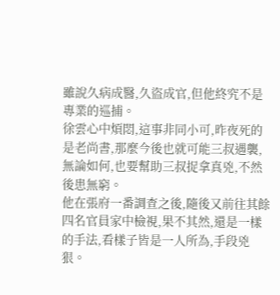雖說久病成醫,久盜成官,但他終究不是專業的巡捕。
徐雲心中煩悶,這事非同小可,昨夜死的是老尚書,那麼今後也就可能三叔遇襲,無論如何,也要幫助三叔捉拿真兇,不然後患無窮。
他在張府一番調查之後,隨後又前往其餘四名官員家中檢視,果不其然,還是一樣的手法,看樣子皆是一人所為,手段兇狠。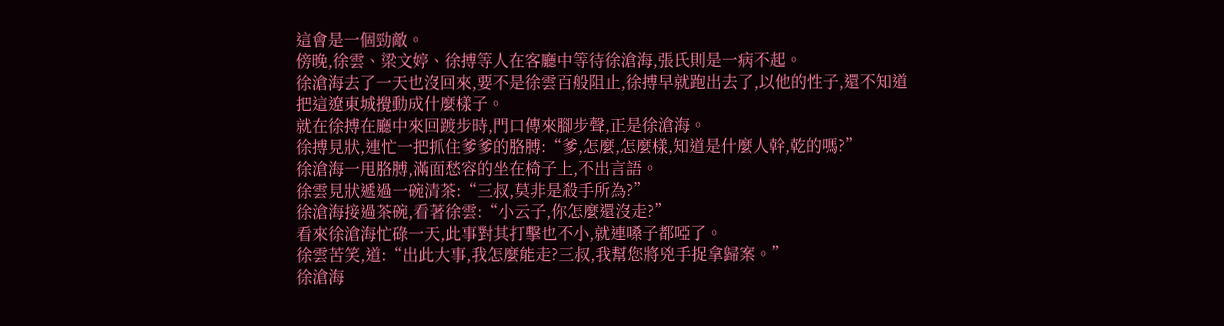這會是一個勁敵。
傍晚,徐雲、梁文婷、徐搏等人在客廳中等待徐滄海,張氏則是一病不起。
徐滄海去了一天也沒回來,要不是徐雲百般阻止,徐搏早就跑出去了,以他的性子,還不知道把這遼東城攪動成什麼樣子。
就在徐搏在廳中來回踱步時,門口傳來腳步聲,正是徐滄海。
徐搏見狀,連忙一把抓住爹爹的胳膊:“爹,怎麼,怎麼樣,知道是什麼人幹,乾的嗎?”
徐滄海一甩胳膊,滿面愁容的坐在椅子上,不出言語。
徐雲見狀遞過一碗清茶:“三叔,莫非是殺手所為?”
徐滄海接過茶碗,看著徐雲:“小云子,你怎麼還沒走?”
看來徐滄海忙碌一天,此事對其打擊也不小,就連嗓子都啞了。
徐雲苦笑,道:“出此大事,我怎麼能走?三叔,我幫您將兇手捉拿歸案。”
徐滄海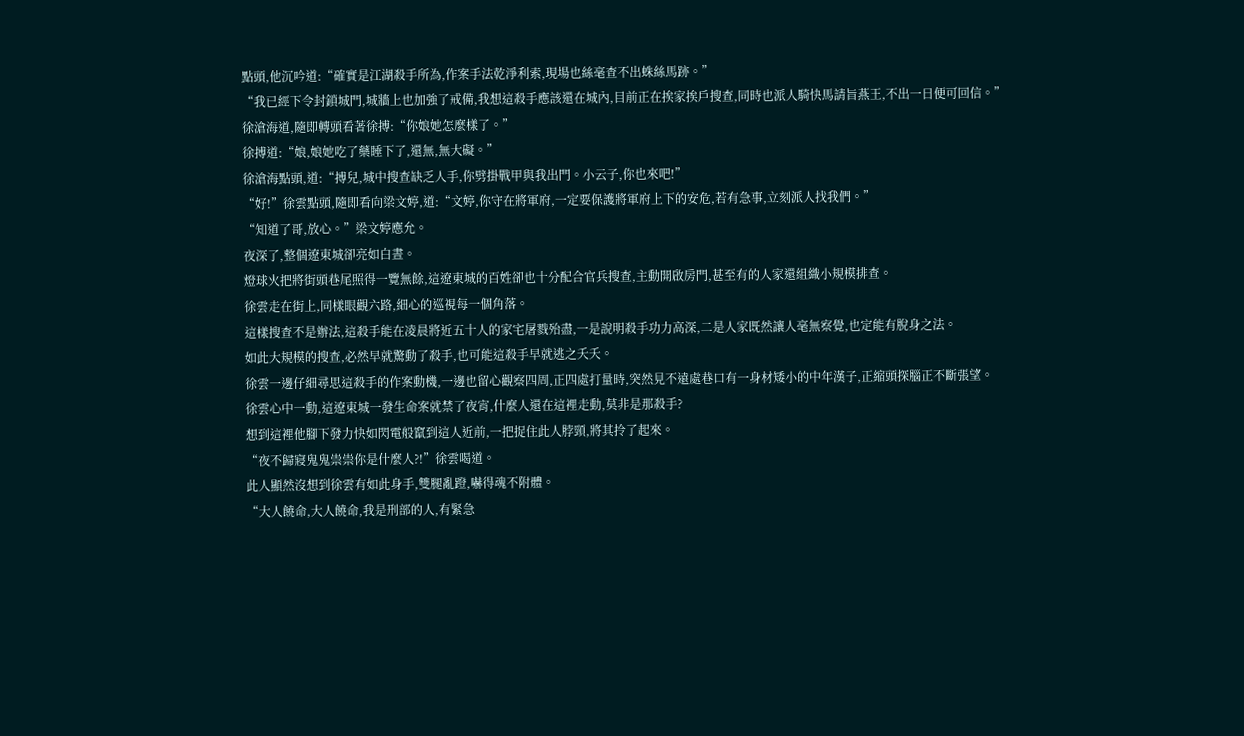點頭,他沉吟道:“確實是江湖殺手所為,作案手法乾淨利索,現場也絲毫查不出蛛絲馬跡。”
“我已經下令封鎖城門,城牆上也加強了戒備,我想這殺手應該還在城內,目前正在挨家挨戶搜查,同時也派人騎快馬請旨燕王,不出一日便可回信。”
徐滄海道,隨即轉頭看著徐搏:“你娘她怎麼樣了。”
徐搏道:“娘,娘她吃了藥睡下了,還無,無大礙。”
徐滄海點頭,道:“搏兒,城中搜查缺乏人手,你劈掛戰甲與我出門。小云子,你也來吧!”
“好!”徐雲點頭,隨即看向梁文婷,道:“文婷,你守在將軍府,一定要保護將軍府上下的安危,若有急事,立刻派人找我們。”
“知道了哥,放心。”梁文婷應允。
夜深了,整個遼東城卻亮如白晝。
燈球火把將街頭巷尾照得一覽無餘,這遼東城的百姓卻也十分配合官兵搜查,主動開啟房門,甚至有的人家還組織小規模排查。
徐雲走在街上,同樣眼觀六路,細心的巡視每一個角落。
這樣搜查不是辦法,這殺手能在凌晨將近五十人的家宅屠戮殆盡,一是說明殺手功力高深,二是人家既然讓人毫無察覺,也定能有脫身之法。
如此大規模的搜查,必然早就驚動了殺手,也可能這殺手早就逃之夭夭。
徐雲一邊仔細尋思這殺手的作案動機,一邊也留心觀察四周,正四處打量時,突然見不遠處巷口有一身材矮小的中年漢子,正縮頭探腦正不斷張望。
徐雲心中一動,這遼東城一發生命案就禁了夜宵,什麼人還在這裡走動,莫非是那殺手?
想到這裡他腳下發力快如閃電般竄到這人近前,一把捉住此人脖頸,將其拎了起來。
“夜不歸寢鬼鬼祟祟你是什麼人?!”徐雲喝道。
此人顯然沒想到徐雲有如此身手,雙腿亂蹬,嚇得魂不附體。
“大人饒命,大人饒命,我是刑部的人,有緊急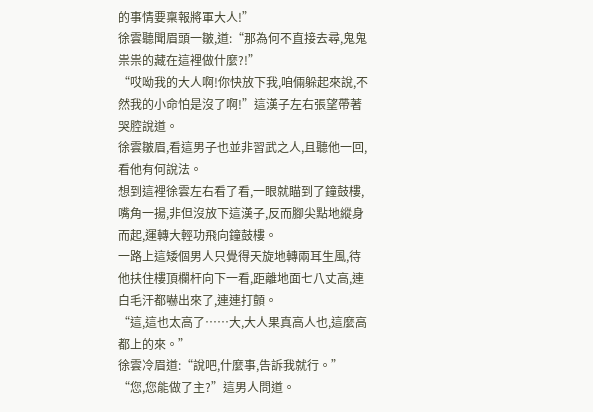的事情要稟報將軍大人!”
徐雲聽聞眉頭一皺,道:“那為何不直接去尋,鬼鬼祟祟的藏在這裡做什麼?!”
“哎呦我的大人啊!你快放下我,咱倆躲起來說,不然我的小命怕是沒了啊!”這漢子左右張望帶著哭腔說道。
徐雲皺眉,看這男子也並非習武之人,且聽他一回,看他有何說法。
想到這裡徐雲左右看了看,一眼就瞄到了鐘鼓樓,嘴角一揚,非但沒放下這漢子,反而腳尖點地縱身而起,運轉大輕功飛向鐘鼓樓。
一路上這矮個男人只覺得天旋地轉兩耳生風,待他扶住樓頂欄杆向下一看,距離地面七八丈高,連白毛汗都嚇出來了,連連打顫。
“這,這也太高了……大,大人果真高人也,這麼高都上的來。”
徐雲冷眉道:“說吧,什麼事,告訴我就行。”
“您,您能做了主?”這男人問道。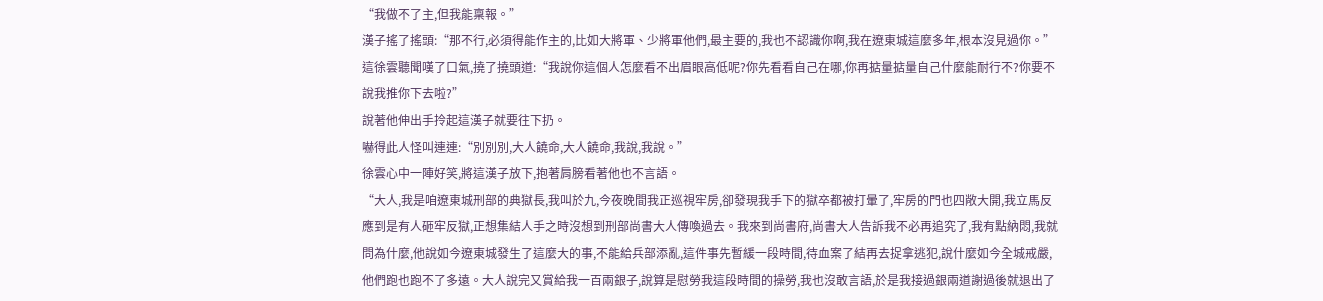“我做不了主,但我能稟報。”
漢子搖了搖頭:“那不行,必須得能作主的,比如大將軍、少將軍他們,最主要的,我也不認識你啊,我在遼東城這麼多年,根本沒見過你。”
這徐雲聽聞嘆了口氣,撓了撓頭道:“我說你這個人怎麼看不出眉眼高低呢?你先看看自己在哪,你再掂量掂量自己什麼能耐行不?你要不說我推你下去啦?”
說著他伸出手拎起這漢子就要往下扔。
嚇得此人怪叫連連:“別別別,大人饒命,大人饒命,我說,我說。”
徐雲心中一陣好笑,將這漢子放下,抱著肩膀看著他也不言語。
“大人,我是咱遼東城刑部的典獄長,我叫於九,今夜晚間我正巡視牢房,卻發現我手下的獄卒都被打暈了,牢房的門也四敞大開,我立馬反應到是有人砸牢反獄,正想集結人手之時沒想到刑部尚書大人傳喚過去。我來到尚書府,尚書大人告訴我不必再追究了,我有點納悶,我就問為什麼,他說如今遼東城發生了這麼大的事,不能給兵部添亂,這件事先暫緩一段時間,待血案了結再去捉拿逃犯,說什麼如今全城戒嚴,他們跑也跑不了多遠。大人說完又賞給我一百兩銀子,說算是慰勞我這段時間的操勞,我也沒敢言語,於是我接過銀兩道謝過後就退出了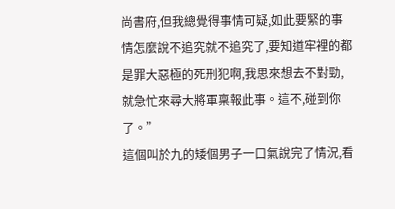尚書府,但我總覺得事情可疑,如此要緊的事情怎麼說不追究就不追究了,要知道牢裡的都是罪大惡極的死刑犯啊,我思來想去不對勁,就急忙來尋大將軍稟報此事。這不,碰到你了。”
這個叫於九的矮個男子一口氣說完了情況,看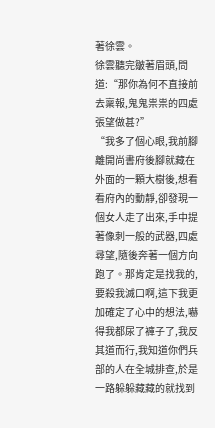著徐雲。
徐雲聽完皺著眉頭,問道:“那你為何不直接前去稟報,鬼鬼祟祟的四處張望做甚?”
“我多了個心眼,我前腳離開尚書府後腳就藏在外面的一顆大樹後,想看看府內的動靜,卻發現一個女人走了出來,手中提著像刺一般的武器,四處尋望,隨後奔著一個方向跑了。那肯定是找我的,要殺我滅口啊,這下我更加確定了心中的想法,嚇得我都尿了褲子了,我反其道而行,我知道你們兵部的人在全城排查,於是一路躲躲藏藏的就找到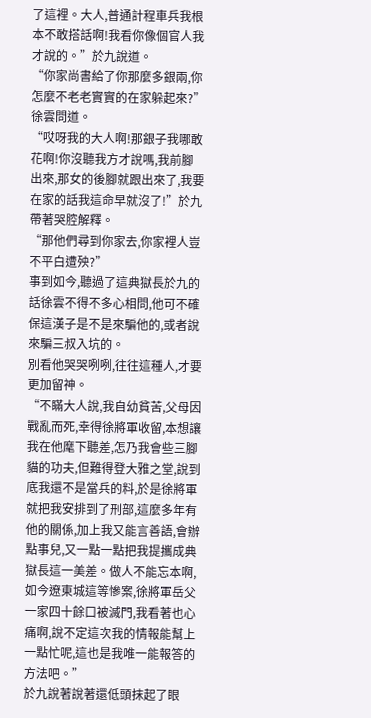了這裡。大人,普通計程車兵我根本不敢搭話啊!我看你像個官人我才說的。”於九說道。
“你家尚書給了你那麼多銀兩,你怎麼不老老實實的在家躲起來?”徐雲問道。
“哎呀我的大人啊!那銀子我哪敢花啊!你沒聽我方才說嗎,我前腳出來,那女的後腳就跟出來了,我要在家的話我這命早就沒了!”於九帶著哭腔解釋。
“那他們尋到你家去,你家裡人豈不平白遭殃?”
事到如今,聽過了這典獄長於九的話徐雲不得不多心相問,他可不確保這漢子是不是來騙他的,或者說來騙三叔入坑的。
別看他哭哭咧咧,往往這種人,才要更加留神。
“不瞞大人說,我自幼貧苦,父母因戰亂而死,幸得徐將軍收留,本想讓我在他麾下聽差,怎乃我會些三腳貓的功夫,但難得登大雅之堂,說到底我還不是當兵的料,於是徐將軍就把我安排到了刑部,這麼多年有他的關係,加上我又能言善語,會辦點事兒,又一點一點把我提攜成典獄長這一美差。做人不能忘本啊,如今遼東城這等慘案,徐將軍岳父一家四十餘口被滅門,我看著也心痛啊,說不定這次我的情報能幫上一點忙呢,這也是我唯一能報答的方法吧。”
於九說著說著還低頭抹起了眼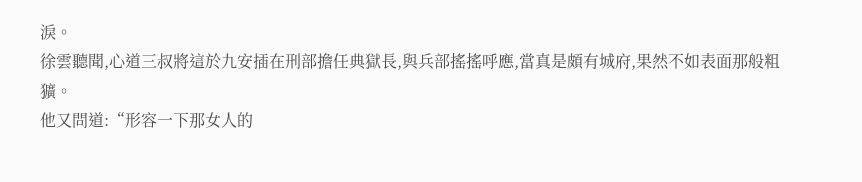淚。
徐雲聽聞,心道三叔將這於九安插在刑部擔任典獄長,與兵部搖搖呼應,當真是頗有城府,果然不如表面那般粗獷。
他又問道:“形容一下那女人的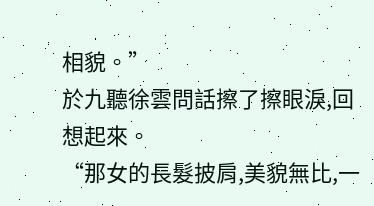相貌。”
於九聽徐雲問話擦了擦眼淚,回想起來。
“那女的長髮披肩,美貌無比,一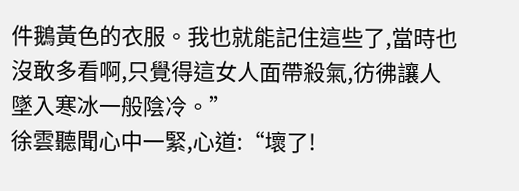件鵝黃色的衣服。我也就能記住這些了,當時也沒敢多看啊,只覺得這女人面帶殺氣,彷彿讓人墜入寒冰一般陰冷。”
徐雲聽聞心中一緊,心道:“壞了!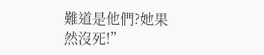難道是他們?她果然沒死!”